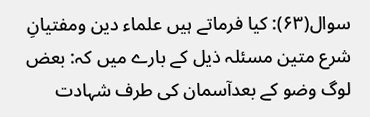سوال(۶۳): کیا فرماتے ہیں علماء دین ومفتیانِ شرع متین مسئلہ ذیل کے بارے میں کہ: بعض لوگ وضو کے بعدآسمان کی طرف شہادت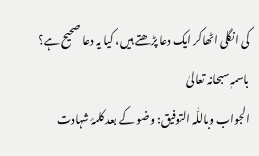کی انگلی اٹھاکر ایک دعا پڑھتے ہیں، کیا یہ دعا صحیح ہے؟
باسمہٖ سبحانہ تعالیٰ
الجواب وباللّٰہ التوفیق: وضو کے بعد کلمۂ شہادت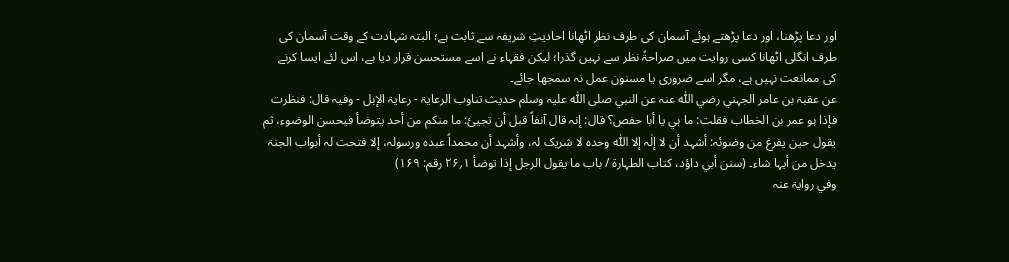اور دعا پڑھنا، اور دعا پڑھتے ہوئے آسمان کی طرف نظر اٹھانا احادیثِ شریفہ سے ثابت ہے؛ البتہ شہادت کے وقت آسمان کی طرف انگلی اٹھانا کسی روایت میں صراحۃً نظر سے نہیں گذرا؛ لیکن فقہاء نے اسے مستحسن قرار دیا ہے، اس لئے ایسا کرنے کی ممانعت نہیں ہے، مگر اسے ضروری یا مسنون عمل نہ سمجھا جائے۔
عن عقبۃ بن عامر الجہني رضي اللّٰہ عنہ عن النبي صلی اللّٰہ علیہ وسلم حدیث تناوب الرعایۃ - رعایۃ الإبل - وفیہ قال: فنظرت فإذا ہو عمر بن الخطاب فقلت: ما ہي یا أبا حفص؟ قال: إنہ قال آنفاً قبل أن تجیئ: ما منکم من أحد یتوضأ فیحسن الوضوء، ثم یقول حین یفرغ من وضوئہ: أشہد أن لا إلٰہ إلا اللّٰہ وحدہ لا شریک لہ، وأشہد أن محمداً عبدہ ورسولہ، إلا فتحت لہ أبواب الجنۃ یدخل من أیہا شاء۔ (سنن أبي داؤد، کتاب الطہارۃ / باب ما یقول الرجل إذا توضأ ۱؍۲۶ رقم: ۱۶۹)
وفي روایۃ عنہ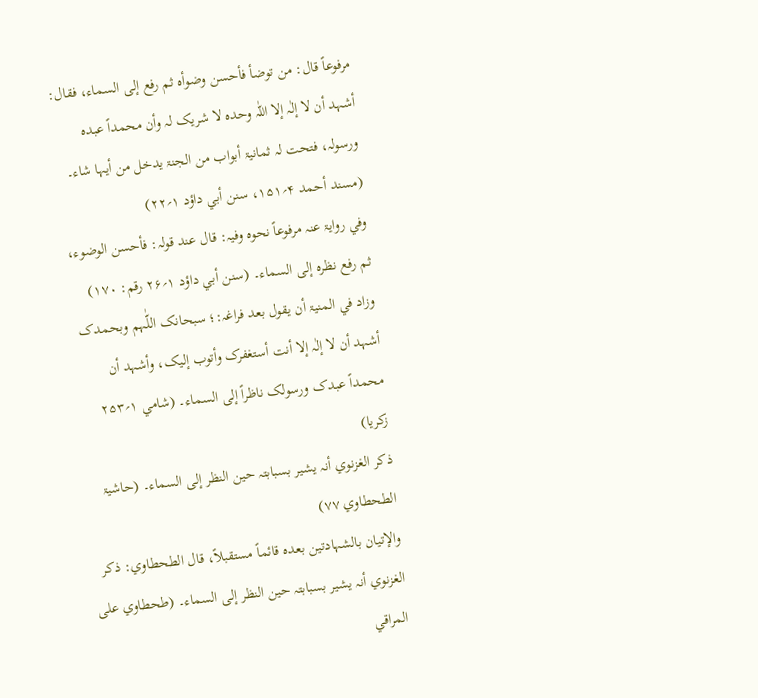مرفوعاً قال: من توضأ فأحسن وضوأہ ثم رفع إلی السماء، فقال: أشہد أن لا إلٰہ إلا اللّٰہ وحدہ لا شریک لہ وأن محمداً عبدہ ورسولہ، فتحت لہ ثمانیۃ أبواب من الجنۃ یدخل من أیہا شاء۔ (مسند أحمد ۴؍۱۵۱، سنن أبي داؤد ۱؍۲۲)
وفي روایۃ عنہ مرفوعاً نحوہ وفیہ: قال عند قولہ: فأحسن الوضوء، ثم رفع نظرہ إلی السماء۔ (سنن أبي داؤد ۱؍۲۶ رقم: ۱۷۰)
وزاد في المنیۃ أن یقول بعد فراغہ:؛ سبحانک اللّٰہم وبحمدک أشہد أن لا إلٰہ إلا أنت أستغفرک وأتوب إلیک، وأشہد أن محمداً عبدک ورسولک ناظراً إلی السماء۔ (شامي ۱؍۲۵۳ زکریا)
ذکر الغزنوي أنہ یشیر بسبابتہ حین النظر إلی السماء۔ (حاشیۃ الطحطاوي ۷۷)
والإتیان بالشہادتین بعدہ قائماً مستقبلاً، قال الطحطاوي: ذکر الغزنوي أنہ یشیر بسبابتہ حین النظر إلی السماء۔ (طحطاوي علی المراقي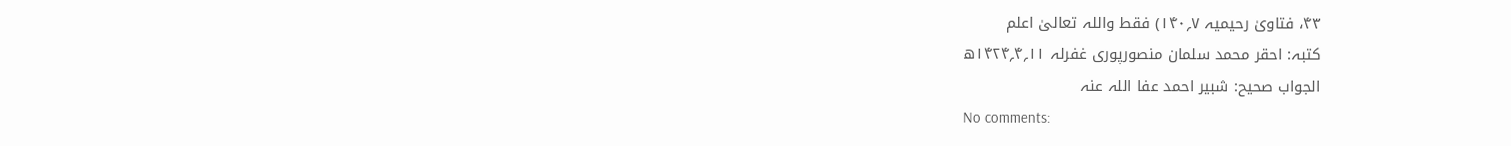۴۳، فتاویٰ رحیمیہ ۷؍۱۴۰) فقط واللہ تعالیٰ اعلم
کتبہ: احقر محمد سلمان منصورپوری غفرلہ ۱۱؍۴؍۱۴۲۴ھ
الجواب صحیح: شبیر احمد عفا اللہ عنہ
No comments: